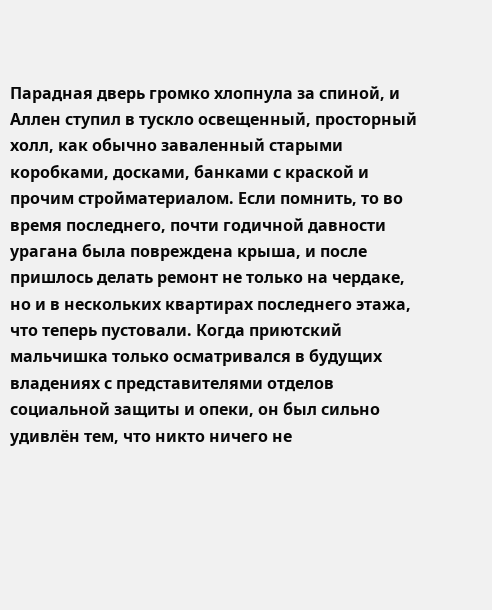Парадная дверь громко хлопнула за спиной, и Аллен ступил в тускло освещенный, просторный холл, как обычно заваленный старыми коробками, досками, банками с краской и прочим стройматериалом. Если помнить, то во время последнего, почти годичной давности урагана была повреждена крыша, и после пришлось делать ремонт не только на чердаке, но и в нескольких квартирах последнего этажа, что теперь пустовали. Когда приютский мальчишка только осматривался в будущих владениях с представителями отделов социальной защиты и опеки, он был сильно удивлён тем, что никто ничего не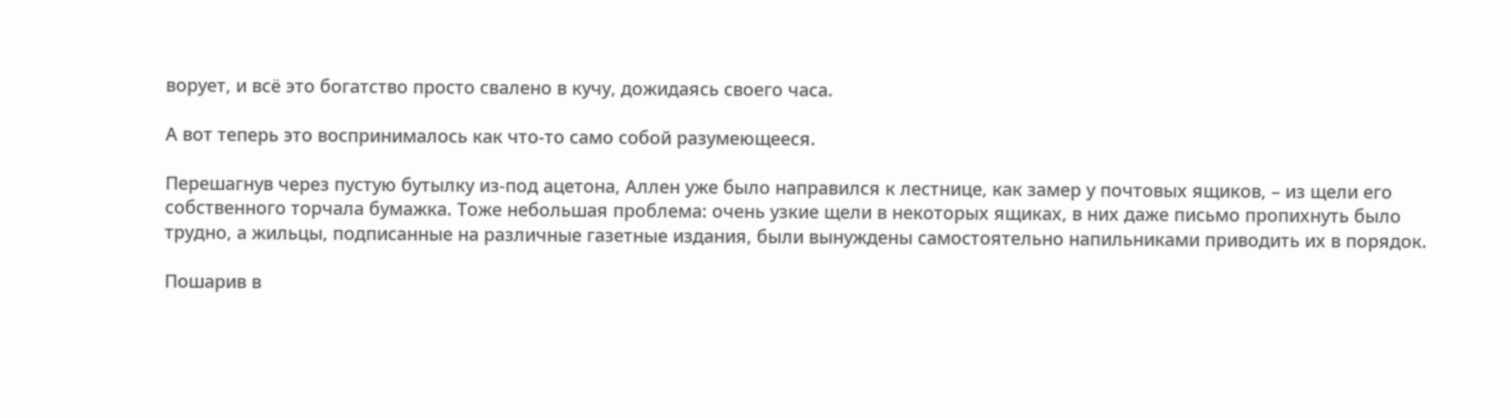ворует, и всё это богатство просто свалено в кучу, дожидаясь своего часа.

А вот теперь это воспринималось как что-то само собой разумеющееся.

Перешагнув через пустую бутылку из-под ацетона, Аллен уже было направился к лестнице, как замер у почтовых ящиков, – из щели его собственного торчала бумажка. Тоже небольшая проблема: очень узкие щели в некоторых ящиках, в них даже письмо пропихнуть было трудно, а жильцы, подписанные на различные газетные издания, были вынуждены самостоятельно напильниками приводить их в порядок.

Пошарив в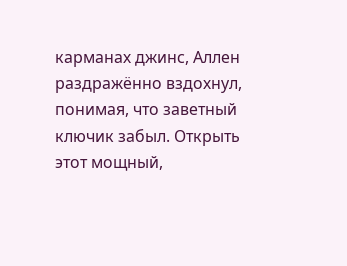карманах джинс, Аллен раздражённо вздохнул, понимая, что заветный ключик забыл. Открыть этот мощный,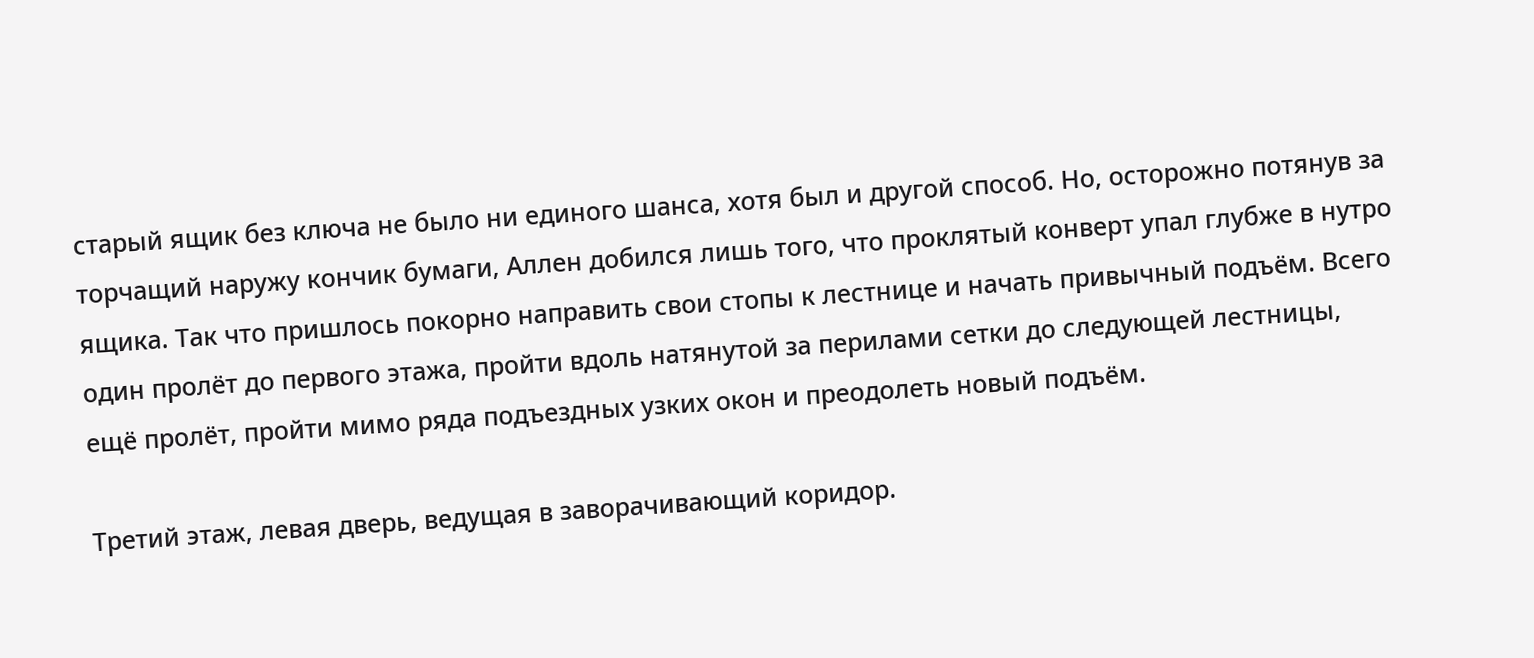старый ящик без ключа не было ни единого шанса, хотя был и другой способ. Но, осторожно потянув за торчащий наружу кончик бумаги, Аллен добился лишь того, что проклятый конверт упал глубже в нутро ящика. Так что пришлось покорно направить свои стопы к лестнице и начать привычный подъём. Всего один пролёт до первого этажа, пройти вдоль натянутой за перилами сетки до следующей лестницы, ещё пролёт, пройти мимо ряда подъездных узких окон и преодолеть новый подъём.

Третий этаж, левая дверь, ведущая в заворачивающий коридор.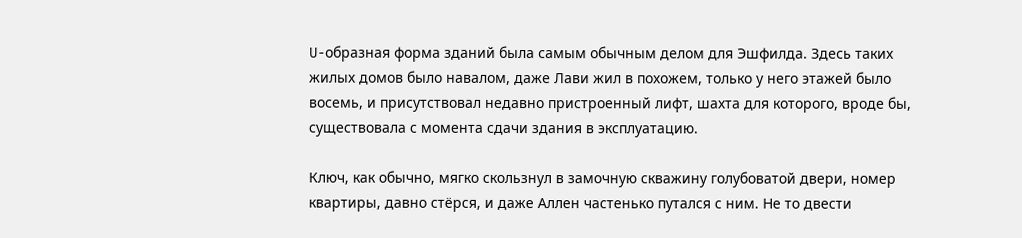U-образная форма зданий была самым обычным делом для Эшфилда. Здесь таких жилых домов было навалом, даже Лави жил в похожем, только у него этажей было восемь, и присутствовал недавно пристроенный лифт, шахта для которого, вроде бы, существовала с момента сдачи здания в эксплуатацию.

Ключ, как обычно, мягко скользнул в замочную скважину голубоватой двери, номер квартиры, давно стёрся, и даже Аллен частенько путался с ним. Не то двести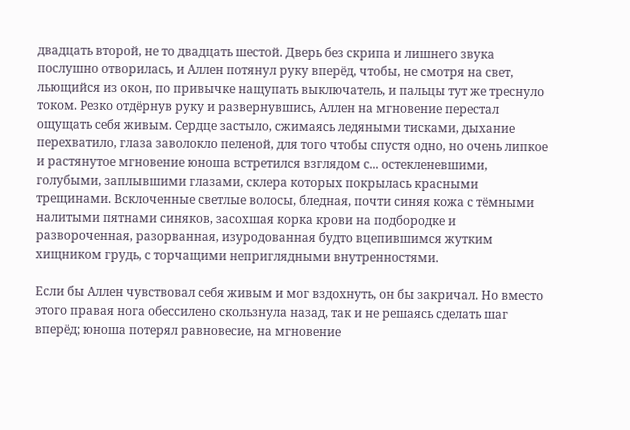двадцать второй, не то двадцать шестой. Дверь без скрипа и лишнего звука послушно отворилась, и Аллен потянул руку вперёд, чтобы, не смотря на свет, льющийся из окон, по привычке нащупать выключатель, и пальцы тут же треснуло током. Резко отдёрнув руку и развернувшись, Аллен на мгновение перестал ощущать себя живым. Сердце застыло, сжимаясь ледяными тисками, дыхание перехватило, глаза заволокло пеленой, для того чтобы спустя одно, но очень липкое и растянутое мгновение юноша встретился взглядом с... остекленевшими, голубыми, заплывшими глазами, склера которых покрылась красными трещинами. Всклоченные светлые волосы, бледная, почти синяя кожа с тёмными налитыми пятнами синяков, засохшая корка крови на подбородке и развороченная, разорванная, изуродованная будто вцепившимся жутким хищником грудь, с торчащими неприглядными внутренностями.

Если бы Аллен чувствовал себя живым и мог вздохнуть, он бы закричал. Но вместо этого правая нога обессилено скользнула назад, так и не решаясь сделать шаг вперёд; юноша потерял равновесие, на мгновение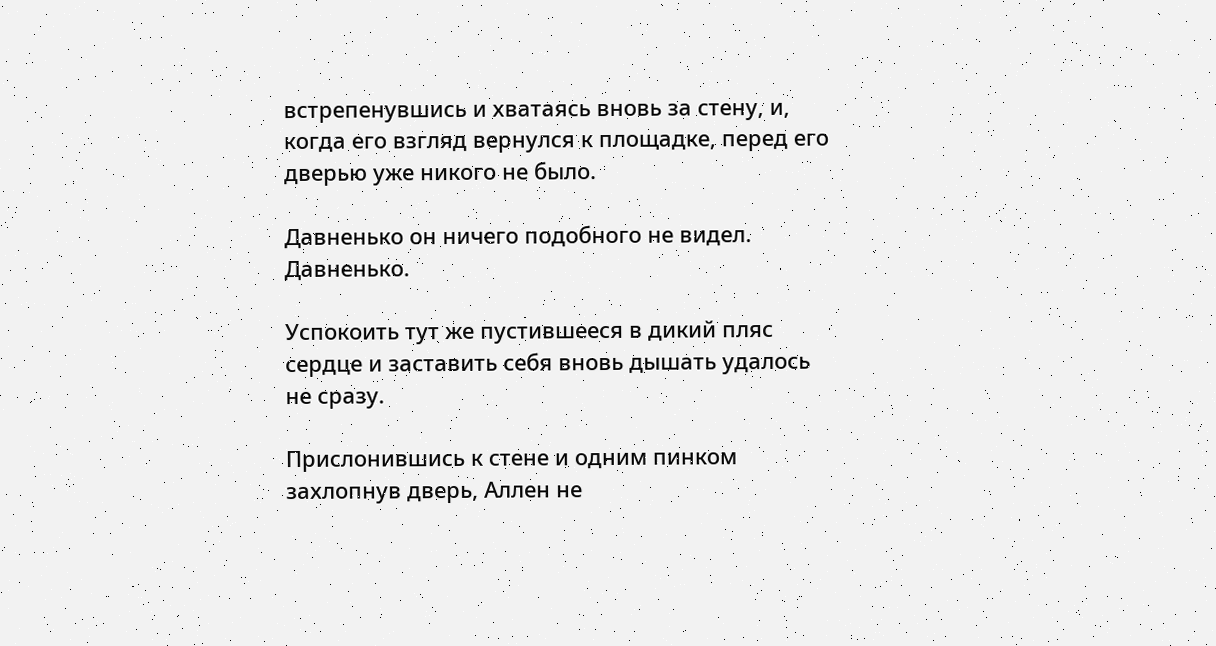встрепенувшись и хватаясь вновь за стену, и, когда его взгляд вернулся к площадке, перед его дверью уже никого не было.

Давненько он ничего подобного не видел. Давненько.

Успокоить тут же пустившееся в дикий пляс сердце и заставить себя вновь дышать удалось не сразу.

Прислонившись к стене и одним пинком захлопнув дверь, Аллен не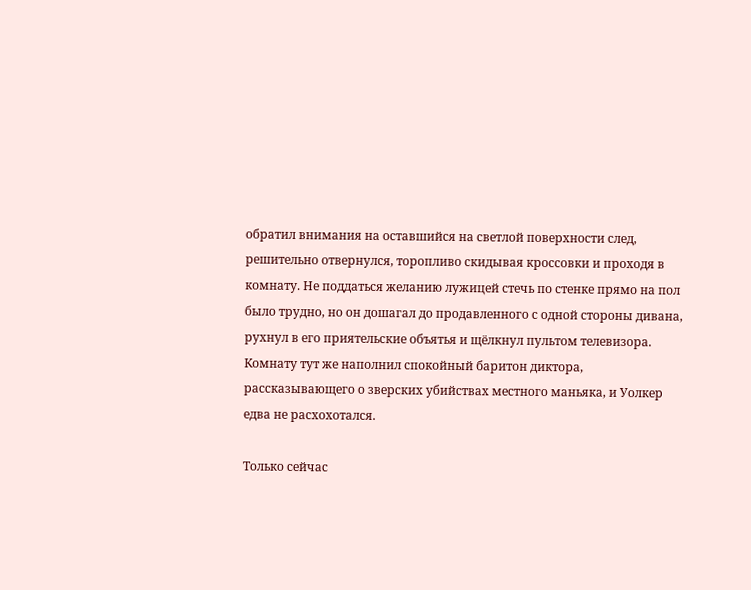обратил внимания на оставшийся на светлой поверхности след, решительно отвернулся, торопливо скидывая кроссовки и проходя в комнату. Не поддаться желанию лужицей стечь по стенке прямо на пол было трудно, но он дошагал до продавленного с одной стороны дивана, рухнул в его приятельские объятья и щёлкнул пультом телевизора. Комнату тут же наполнил спокойный баритон диктора, рассказывающего о зверских убийствах местного маньяка, и Уолкер едва не расхохотался.

Только сейчас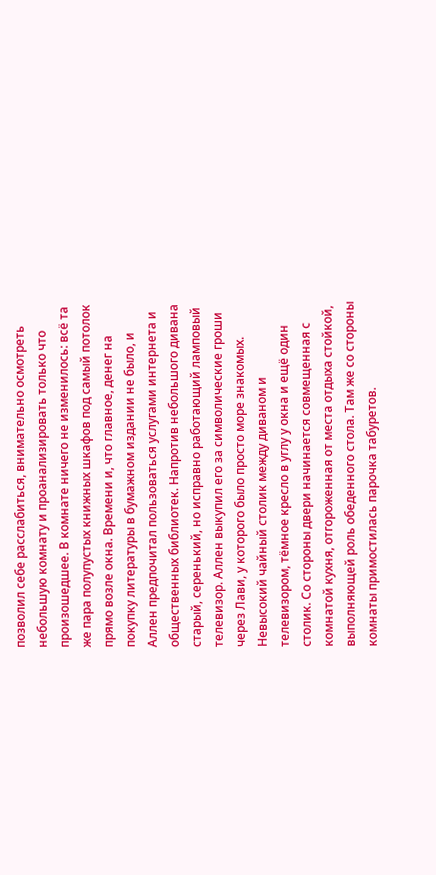позволил себе расслабиться, внимательно осмотреть небольшую комнату и проанализировать только что произошедшее. В комнате ничего не изменилось: всё та же пара полупустых книжных шкафов под самый потолок прямо возле окна. Времени и, что главное, денег на покупку литературы в бумажном издании не было, и Аллен предпочитал пользоваться услугами интернета и общественных библиотек. Напротив небольшого дивана старый, серенький, но исправно работающий ламповый телевизор. Аллен выкупил его за символические гроши через Лави, у которого было просто море знакомых. Невысокий чайный столик между диваном и телевизором, тёмное кресло в углу у окна и ещё один столик. Со стороны двери начинается совмещенная с комнатой кухня, отгороженная от места отдыха стойкой, выполняющей роль обеденного стола. Там же со стороны комнаты примостилась парочка табуретов.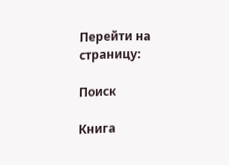Перейти на страницу:

Поиск

Книга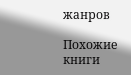жанров

Похожие книги